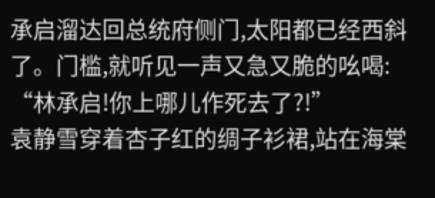承启溜达回总统府侧门,太阳都已经西斜了。门槛,就听见一声又急又脆的吆喝:
“林承启!你上哪儿作死去了?!”
袁静雪穿着杏子红的绸子衫裙,站在海棠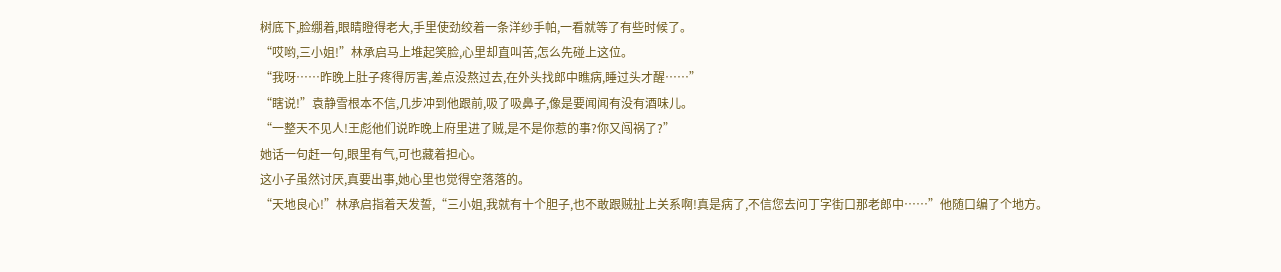树底下,脸绷着,眼睛瞪得老大,手里使劲绞着一条洋纱手帕,一看就等了有些时候了。
“哎哟,三小姐!”林承启马上堆起笑脸,心里却直叫苦,怎么先碰上这位。
“我呀……昨晚上肚子疼得厉害,差点没熬过去,在外头找郎中瞧病,睡过头才醒……”
“瞎说!”袁静雪根本不信,几步冲到他跟前,吸了吸鼻子,像是要闻闻有没有酒味儿。
“一整天不见人!王彪他们说昨晚上府里进了贼,是不是你惹的事?你又闯祸了?”
她话一句赶一句,眼里有气,可也藏着担心。
这小子虽然讨厌,真要出事,她心里也觉得空落落的。
“天地良心!”林承启指着天发誓,“三小姐,我就有十个胆子,也不敢跟贼扯上关系啊!真是病了,不信您去问丁字街口那老郎中……”他随口编了个地方。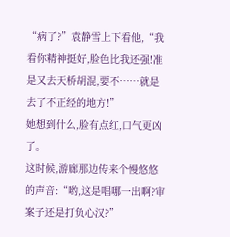“病了?”袁静雪上下看他,“我看你精神挺好,脸色比我还强!准是又去天桥胡混,要不……就是去了不正经的地方!”
她想到什么,脸有点红,口气更凶了。
这时候,游廊那边传来个慢悠悠的声音:“哟,这是唱哪一出啊?审案子还是打负心汉?”